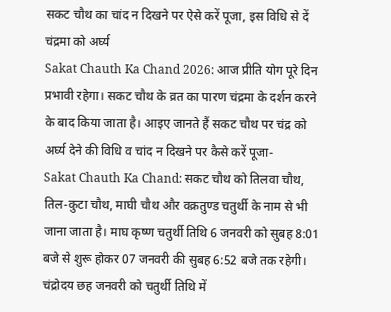सकट चौथ का चांद न दिखने पर ऐसे करें पूजा, इस विधि से दें चंद्रमा को अर्घ्य
Sakat Chauth Ka Chand 2026: आज प्रीति योग पूरे दिन प्रभावी रहेगा। सकट चौथ के व्रत का पारण चंद्रमा के दर्शन करने के बाद किया जाता है। आइए जानते हैं सकट चौथ पर चंद्र को अर्घ्य देने की विधि व चांद न दिखने पर कैसे करें पूजा-
Sakat Chauth Ka Chand: सकट चौथ को तिलवा चौथ, तिल-कुटा चौथ, माघी चौथ और वक्रतुण्ड चतुर्थी के नाम से भी जाना जाता है। माघ कृष्ण चतुर्थी तिथि 6 जनवरी को सुबह 8:01 बजे से शुरू होकर 07 जनवरी की सुबह 6:52 बजे तक रहेगी। चंद्रोदय छह जनवरी को चतुर्थी तिथि में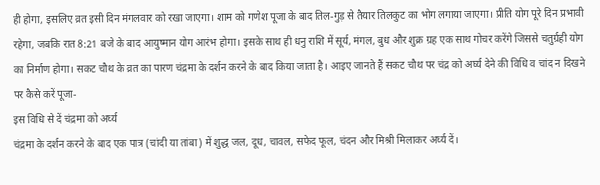ही होगा, इसलिए व्रत इसी दिन मंगलवार को रखा जाएगा। शाम को गणेश पूजा के बाद तिल-गुड़ से तैयार तिलकुट का भोग लगाया जाएगा। प्रीति योग पूरे दिन प्रभावी रहेगा, जबकि रात 8:21 बजे के बाद आयुष्मान योग आरंभ होगा। इसके साथ ही धनु राशि में सूर्य, मंगल, बुध और शुक्र ग्रह एक साथ गोचर करेंगे जिससे चतुर्ग्रही योग का निर्माण होगा। सकट चौथ के व्रत का पारण चंद्रमा के दर्शन करने के बाद किया जाता है। आइए जानते हैं सकट चौथ पर चंद्र को अर्घ्य देने की विधि व चांद न दिखने पर कैसे करें पूजा-
इस विधि से दें चंद्रमा को अर्घ्य
चंद्रमा के दर्शन करने के बाद एक पात्र (चांदी या तांबा) में शुद्ध जल, दूध, चावल, सफेद फूल, चंदन और मिश्री मिलाकर अर्घ्य दें।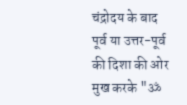चंद्रोदय के बाद पूर्व या उत्तर-पूर्व की दिशा की ओर मुख करके "ॐ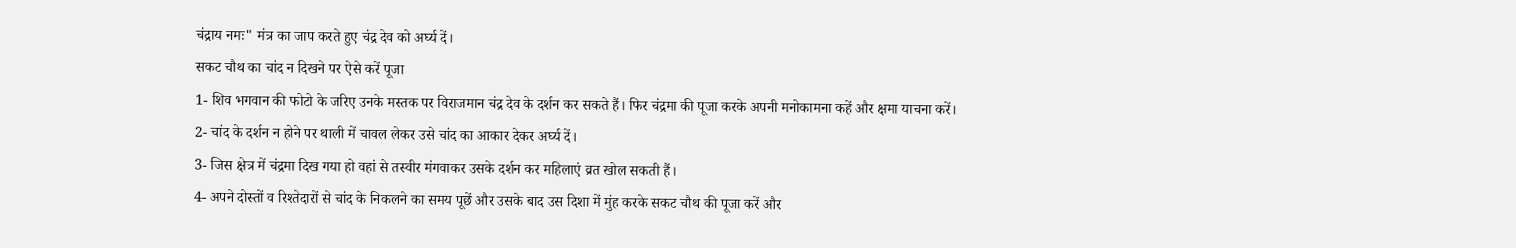चंद्राय नमः" मंत्र का जाप करते हुए चंद्र देव को अर्घ्य दें।
सकट चौथ का चांद न दिखने पर ऐसे करें पूजा
1- शिव भगवान की फोटो के जरिए उनके मस्तक पर विराजमान चंद्र देव के दर्शन कर सकते हैं। फिर चंद्रमा की पूजा करके अपनी मनोकामना कहें और क्षमा याचना करें।
2- चांद के दर्शन न होने पर थाली में चावल लेकर उसे चांद का आकार देकर अर्घ्य दें।
3- जिस क्षेत्र में चंद्रमा दिख गया हो वहां से तस्वीर मंगवाकर उसके दर्शन कर महिलाएं व्रत खोल सकती हैं।
4- अपने दोस्तों व रिश्तेदारों से चांद के निकलने का समय पूछें और उसके बाद उस दिशा में मुंह करके सकट चौथ की पूजा करें और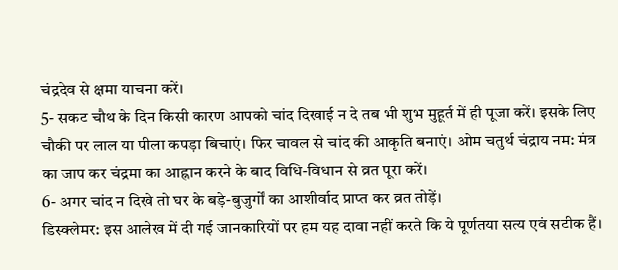चंद्रदेव से क्षमा याचना करें।
5- सकट चौथ के दिन किसी कारण आपको चांद दिखाई न दे तब भी शुभ मुहूर्त में ही पूजा करें। इसके लिए चौकी पर लाल या पीला कपड़ा बिचाएं। फिर चावल से चांद की आकृति बनाएं। ओम चतुर्थ चंद्राय नम: मंत्र का जाप कर चंद्रमा का आह्नान करने के बाद विधि-विधान से व्रत पूरा करें।
6- अगर चांद न दिखे तो घर के बड़े-बुजुर्गों का आशीर्वाद प्राप्त कर व्रत तोड़ें।
डिस्क्लेमर: इस आलेख में दी गई जानकारियों पर हम यह दावा नहीं करते कि ये पूर्णतया सत्य एवं सटीक हैं।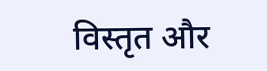विस्तृत और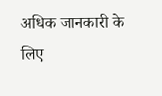अधिक जानकारी के लिए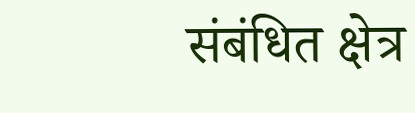संबंधित क्षेत्र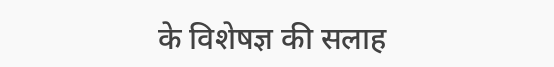के विशेषज्ञ की सलाह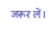जरूर लें।